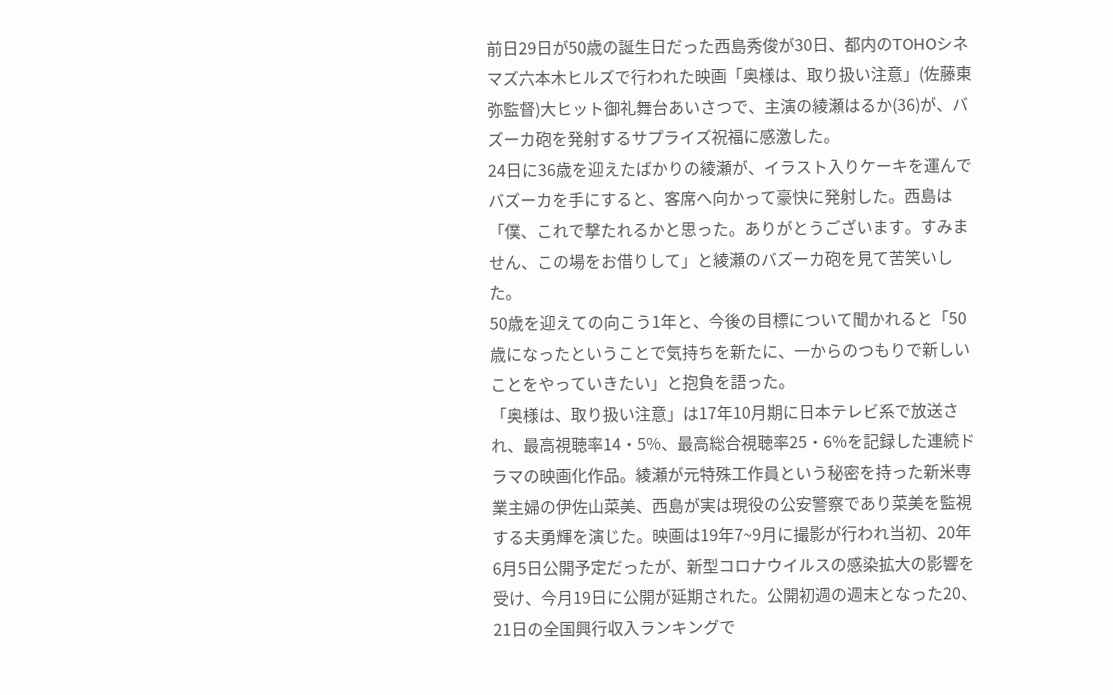前日29日が50歳の誕生日だった西島秀俊が30日、都内のTOHOシネマズ六本木ヒルズで行われた映画「奥様は、取り扱い注意」(佐藤東弥監督)大ヒット御礼舞台あいさつで、主演の綾瀬はるか(36)が、バズーカ砲を発射するサプライズ祝福に感激した。
24日に36歳を迎えたばかりの綾瀬が、イラスト入りケーキを運んでバズーカを手にすると、客席へ向かって豪快に発射した。西島は「僕、これで撃たれるかと思った。ありがとうございます。すみません、この場をお借りして」と綾瀬のバズーカ砲を見て苦笑いした。
50歳を迎えての向こう1年と、今後の目標について聞かれると「50歳になったということで気持ちを新たに、一からのつもりで新しいことをやっていきたい」と抱負を語った。
「奥様は、取り扱い注意」は17年10月期に日本テレビ系で放送され、最高視聴率14・5%、最高総合視聴率25・6%を記録した連続ドラマの映画化作品。綾瀬が元特殊工作員という秘密を持った新米専業主婦の伊佐山菜美、西島が実は現役の公安警察であり菜美を監視する夫勇輝を演じた。映画は19年7~9月に撮影が行われ当初、20年6月5日公開予定だったが、新型コロナウイルスの感染拡大の影響を受け、今月19日に公開が延期された。公開初週の週末となった20、21日の全国興行収入ランキングで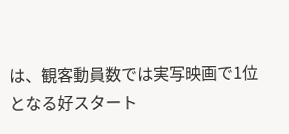は、観客動員数では実写映画で1位となる好スタート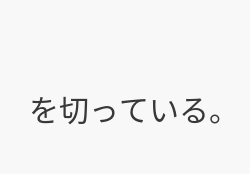を切っている。